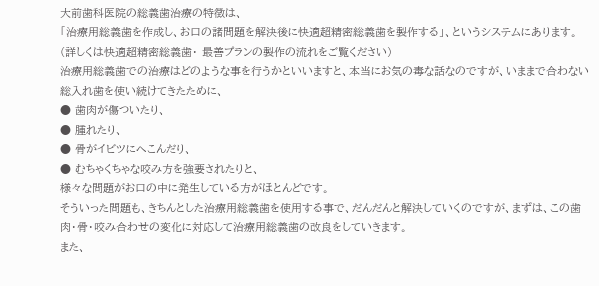大前歯科医院の総義歯治療の特徴は、
「治療用総義歯を作成し、お口の諸問題を解決後に快適超精密総義歯を製作する」、というシステムにあります。(詳しくは快適超精密総義歯・ 最善プランの製作の流れをご覧ください)
治療用総義歯での治療はどのような事を行うかといいますと、本当にお気の毒な話なのですが、いままで合わない総入れ歯を使い続けてきたために、
● 歯肉が傷ついたり、
● 腫れたり、
● 骨がイビツにへこんだり、
● むちゃくちゃな咬み方を強要されたりと、
様々な問題がお口の中に発生している方がほとんどです。
そういった問題も、きちんとした治療用総義歯を使用する事で、だんだんと解決していくのですが、まずは、この歯肉・骨・咬み合わせの変化に対応して治療用総義歯の改良をしていきます。
また、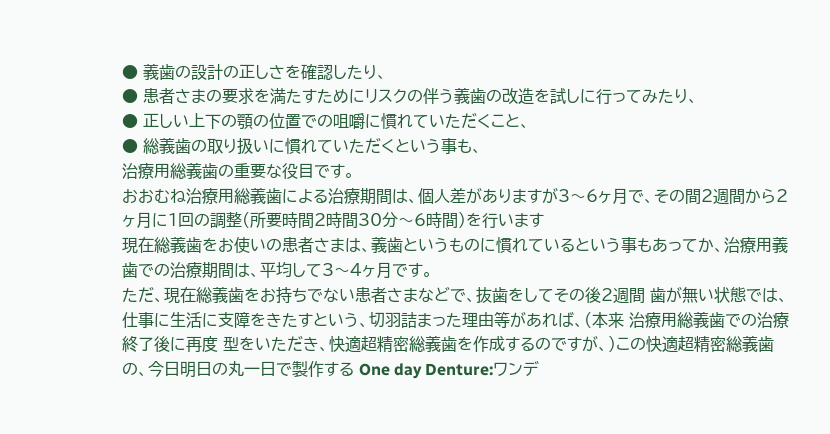● 義歯の設計の正しさを確認したり、
● 患者さまの要求を満たすためにリスクの伴う義歯の改造を試しに行ってみたり、
● 正しい上下の顎の位置での咀嚼に慣れていただくこと、
● 総義歯の取り扱いに慣れていただくという事も、
治療用総義歯の重要な役目です。
おおむね治療用総義歯による治療期間は、個人差がありますが3〜6ヶ月で、その間2週間から2ヶ月に1回の調整(所要時間2時間30分〜6時間)を行います
現在総義歯をお使いの患者さまは、義歯というものに慣れているという事もあってか、治療用義歯での治療期間は、平均して3〜4ヶ月です。
ただ、現在総義歯をお持ちでない患者さまなどで、抜歯をしてその後2週間 歯が無い状態では、仕事に生活に支障をきたすという、切羽詰まった理由等があれば、(本来 治療用総義歯での治療終了後に再度 型をいただき、快適超精密総義歯を作成するのですが、)この快適超精密総義歯の、今日明日の丸一日で製作する One day Denture:ワンデ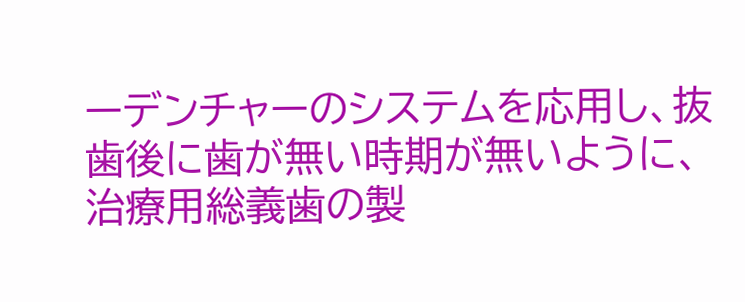ーデンチャーのシステムを応用し、抜歯後に歯が無い時期が無いように、治療用総義歯の製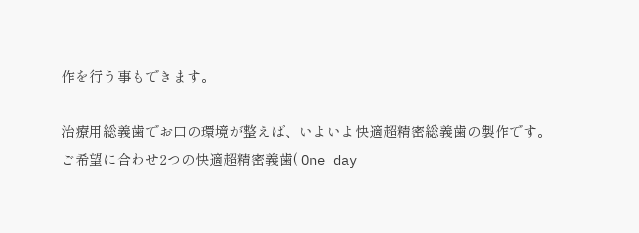作を行う事もできます。

治療用総義歯でお口の環境が整えば、いよいよ快適超精密総義歯の製作です。
ご希望に合わせ2つの快適超精密義歯( One day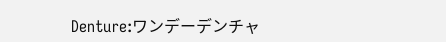Denture:ワンデーデンチャ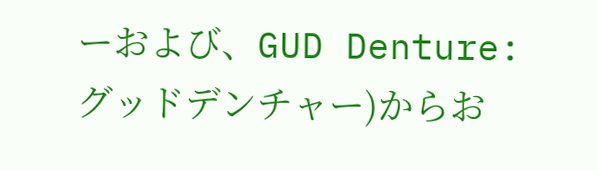ーおよび、GUD Denture:グッドデンチャー)からお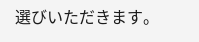選びいただきます。